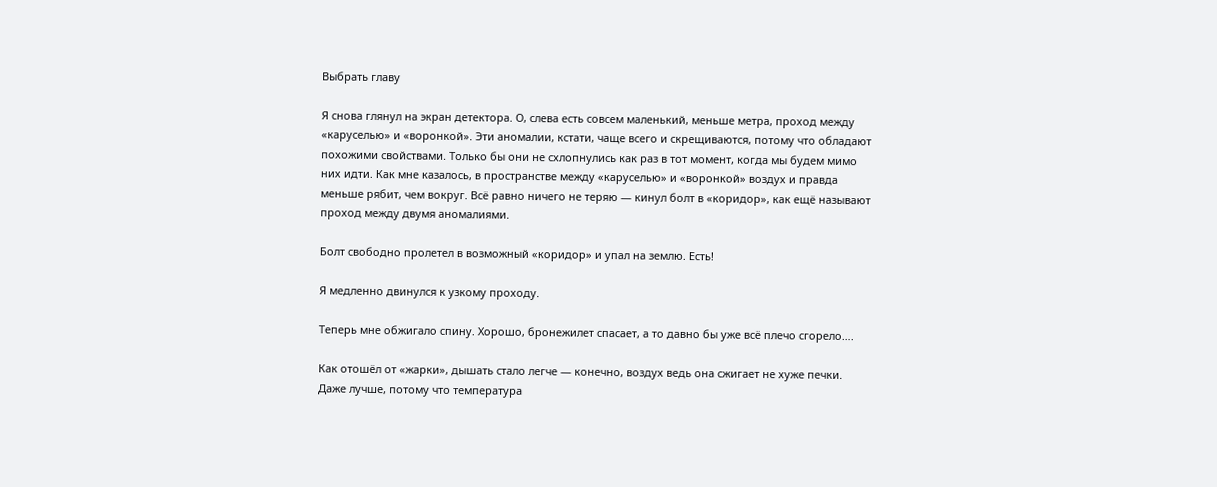Выбрать главу

Я снова глянул на экран детектора. О, слева есть совсем маленький, меньше метра, проход между «каруселью» и «воронкой». Эти аномалии, кстати, чаще всего и скрещиваются, потому что обладают похожими свойствами. Только бы они не схлопнулись как раз в тот момент, когда мы будем мимо них идти. Как мне казалось, в пространстве между «каруселью» и «воронкой» воздух и правда меньше рябит, чем вокруг. Всё равно ничего не теряю — кинул болт в «коридор», как ещё называют проход между двумя аномалиями.

Болт свободно пролетел в возможный «коридор» и упал на землю. Есть!

Я медленно двинулся к узкому проходу.

Теперь мне обжигало спину. Хорошо, бронежилет спасает, а то давно бы уже всё плечо сгорело….

Как отошёл от «жарки», дышать стало легче — конечно, воздух ведь она сжигает не хуже печки. Даже лучше, потому что температура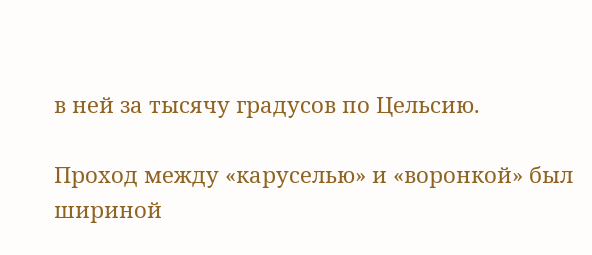в ней за тысячу градусов по Цельсию.

Проход между «каруселью» и «воронкой» был шириной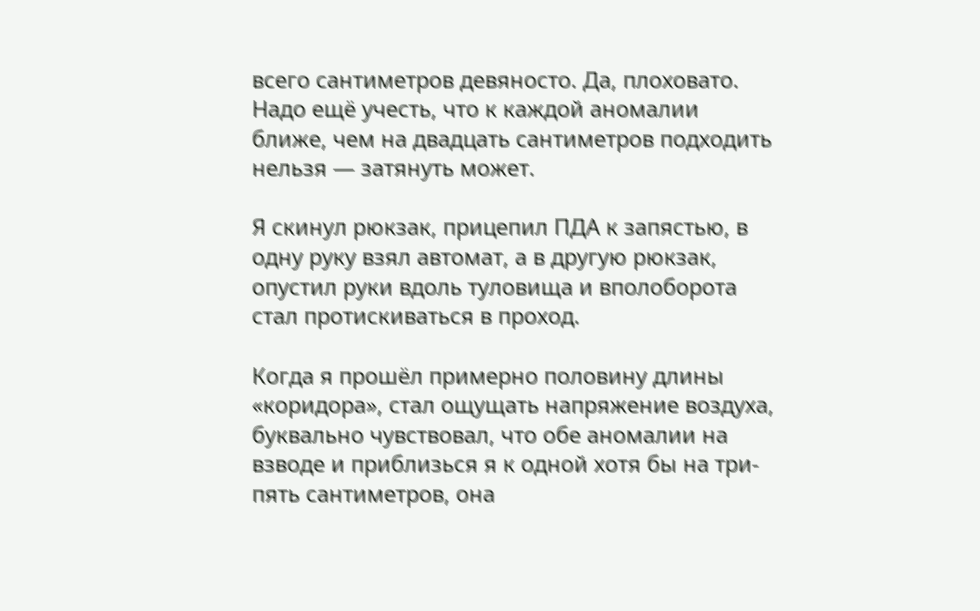всего сантиметров девяносто. Да, плоховато. Надо ещё учесть, что к каждой аномалии ближе, чем на двадцать сантиметров подходить нельзя — затянуть может.

Я скинул рюкзак, прицепил ПДА к запястью, в одну руку взял автомат, а в другую рюкзак, опустил руки вдоль туловища и вполоборота стал протискиваться в проход.

Когда я прошёл примерно половину длины «коридора», стал ощущать напряжение воздуха, буквально чувствовал, что обе аномалии на взводе и приблизься я к одной хотя бы на три-пять сантиметров, она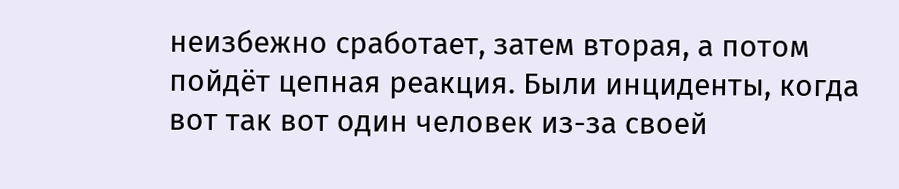неизбежно сработает, затем вторая, а потом пойдёт цепная реакция. Были инциденты, когда вот так вот один человек из-за своей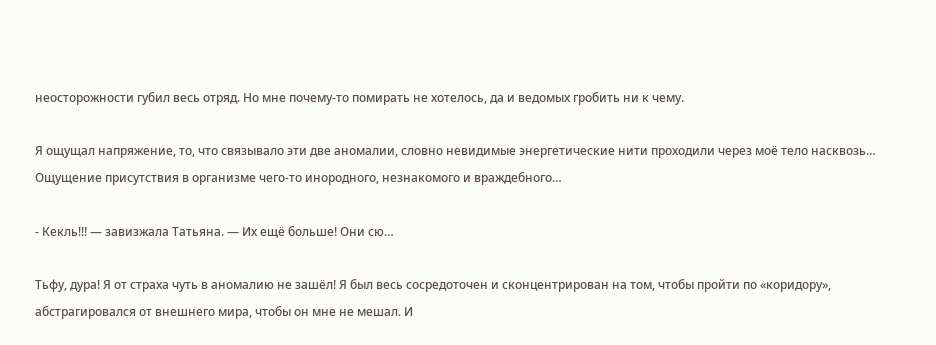неосторожности губил весь отряд. Но мне почему-то помирать не хотелось, да и ведомых гробить ни к чему.

Я ощущал напряжение, то, что связывало эти две аномалии, словно невидимые энергетические нити проходили через моё тело насквозь… Ощущение присутствия в организме чего-то инородного, незнакомого и враждебного…

- Кекль!!! — завизжала Татьяна. — Их ещё больше! Они сю…

Тьфу, дура! Я от страха чуть в аномалию не зашёл! Я был весь сосредоточен и сконцентрирован на том, чтобы пройти по «коридору», абстрагировался от внешнего мира, чтобы он мне не мешал. И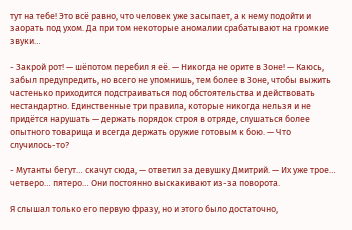тут на тебе! Это всё равно, что человек уже засыпает, а к нему подойти и заорать под ухом. Да при том некоторые аномалии срабатывают на громкие звуки…

- Закрой рот! — шёпотом перебил я её. — Никогда не орите в Зоне! — Каюсь, забыл предупредить, но всего не упомнишь, тем более в Зоне, чтобы выжить частенько приходится подстраиваться под обстоятельства и действовать нестандартно. Единственные три правила, которые никогда нельзя и не придётся нарушать — держать порядок строя в отряде, слушаться более опытного товарища и всегда держать оружие готовым к бою. — Что случилось-то?

- Мутанты бегут… скачут сюда, — ответил за девушку Дмитрий. — Их уже трое… четверо… пятеро… Они постоянно выскакивают из-за поворота.

Я слышал только его первую фразу, но и этого было достаточно,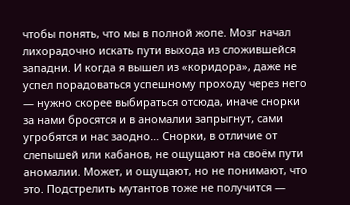чтобы понять, что мы в полной жопе. Мозг начал лихорадочно искать пути выхода из сложившейся западни. И когда я вышел из «коридора», даже не успел порадоваться успешному проходу через него — нужно скорее выбираться отсюда, иначе снорки за нами бросятся и в аномалии запрыгнут, сами угробятся и нас заодно… Снорки, в отличие от слепышей или кабанов, не ощущают на своём пути аномалии. Может, и ощущают, но не понимают, что это. Подстрелить мутантов тоже не получится —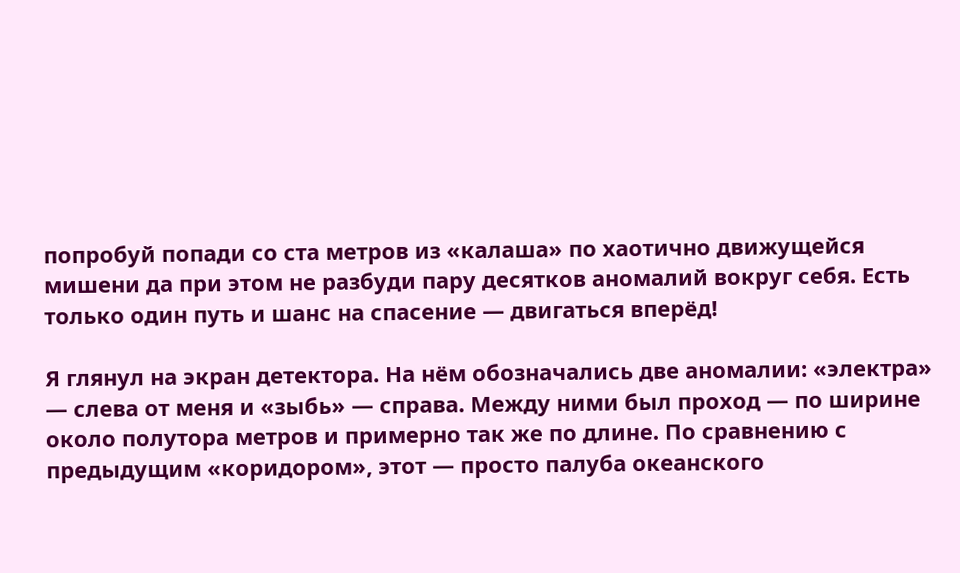попробуй попади со ста метров из «калаша» по хаотично движущейся мишени да при этом не разбуди пару десятков аномалий вокруг себя. Есть только один путь и шанс на спасение — двигаться вперёд!

Я глянул на экран детектора. На нём обозначались две аномалии: «электра» — слева от меня и «зыбь» — справа. Между ними был проход — по ширине около полутора метров и примерно так же по длине. По сравнению с предыдущим «коридором», этот — просто палуба океанского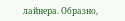лайнера. Образно,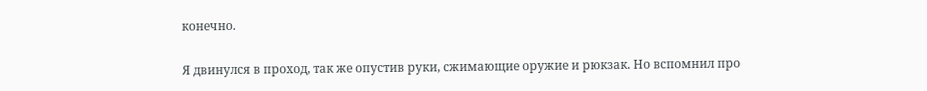конечно.

Я двинулся в проход, так же опустив руки, сжимающие оружие и рюкзак. Но вспомнил про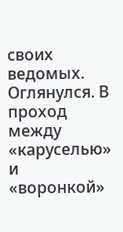своих ведомых. Оглянулся. В проход между «каруселью» и «воронкой»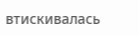втискивалась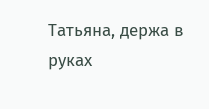Татьяна, держа в руках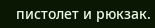пистолет и рюкзак.